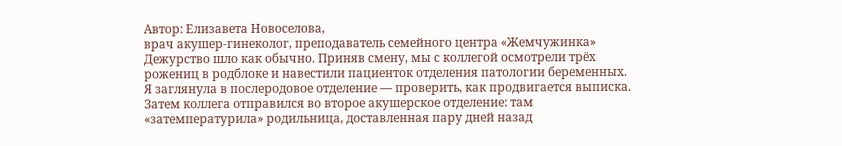Автор: Елизавета Новоселова,
врач акушер-гинеколог, преподаватель семейного центра «Жемчужинка»
Дежурство шло как обычно. Приняв смену, мы с коллегой осмотрели трёх рожениц в родблоке и навестили пациенток отделения патологии беременных. Я заглянула в послеродовое отделение — проверить, как продвигается выписка. Затем коллега отправился во второе акушерское отделение: там «затемпературила» родильница, доставленная пару дней назад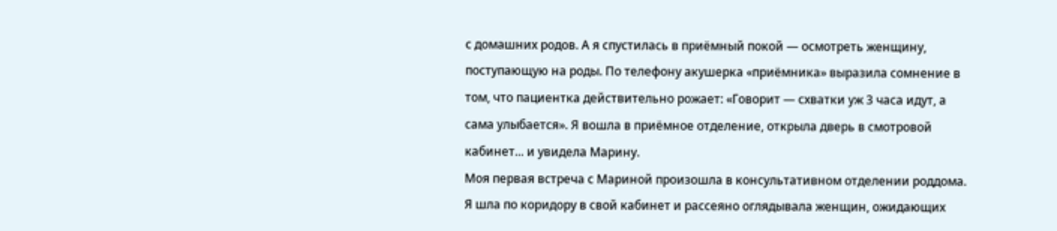с домашних родов. А я спустилась в приёмный покой — осмотреть женщину, поступающую на роды. По телефону акушерка «приёмника» выразила сомнение в том, что пациентка действительно рожает: «Говорит — схватки уж 3 часа идут, а сама улыбается». Я вошла в приёмное отделение, открыла дверь в смотровой кабинет... и увидела Марину.
Моя первая встреча с Мариной произошла в консультативном отделении роддома. Я шла по коридору в свой кабинет и рассеяно оглядывала женщин, ожидающих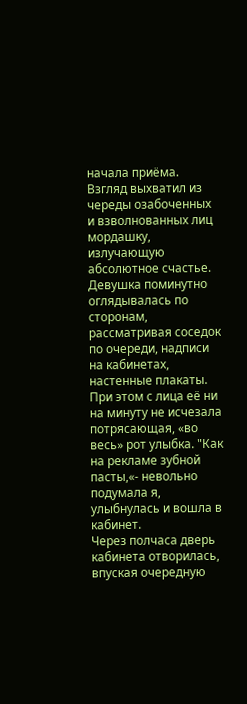начала приёма. Взгляд выхватил из череды озабоченных и взволнованных лиц мордашку, излучающую абсолютное счастье. Девушка поминутно оглядывалась по сторонам, рассматривая соседок по очереди, надписи на кабинетах, настенные плакаты. При этом с лица её ни на минуту не исчезала потрясающая, «во весь» рот улыбка. "Как на рекламе зубной пасты,«- невольно подумала я, улыбнулась и вошла в кабинет.
Через полчаса дверь кабинета отворилась, впуская очередную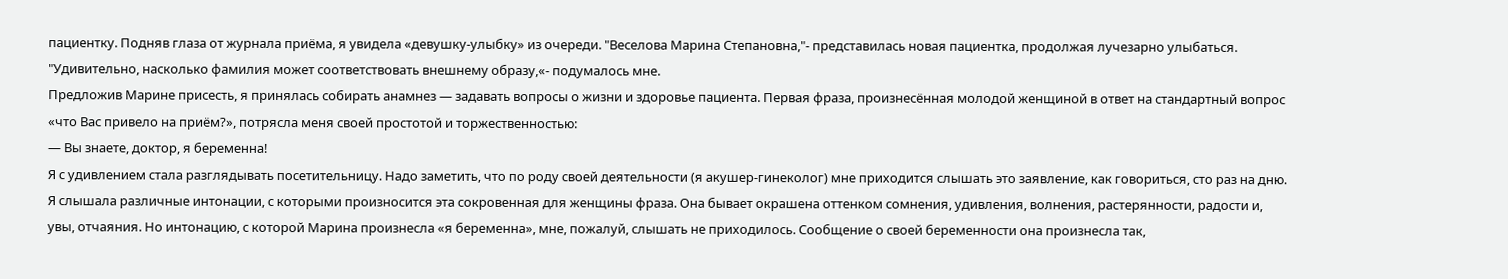пациентку. Подняв глаза от журнала приёма, я увидела «девушку-улыбку» из очереди. "Веселова Марина Степановна,"- представилась новая пациентка, продолжая лучезарно улыбаться. "Удивительно, насколько фамилия может соответствовать внешнему образу,«- подумалось мне.
Предложив Марине присесть, я принялась собирать анамнез — задавать вопросы о жизни и здоровье пациента. Первая фраза, произнесённая молодой женщиной в ответ на стандартный вопрос «что Вас привело на приём?», потрясла меня своей простотой и торжественностью:
— Вы знаете, доктор, я беременна!
Я с удивлением стала разглядывать посетительницу. Надо заметить, что по роду своей деятельности (я акушер-гинеколог) мне приходится слышать это заявление, как говориться, сто раз на дню. Я слышала различные интонации, с которыми произносится эта сокровенная для женщины фраза. Она бывает окрашена оттенком сомнения, удивления, волнения, растерянности, радости и, увы, отчаяния. Но интонацию, с которой Марина произнесла «я беременна», мне, пожалуй, слышать не приходилось. Сообщение о своей беременности она произнесла так,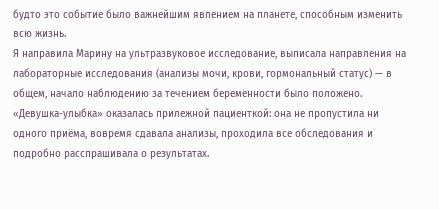будто это событие было важнейшим явлением на планете, способным изменить всю жизнь.
Я направила Марину на ультразвуковое исследование, выписала направления на лабораторные исследования (анализы мочи, крови, гормональный статус) — в общем, начало наблюдению за течением беременности было положено. «Девушка-улыбка» оказалась прилежной пациенткой: она не пропустила ни одного приёма, вовремя сдавала анализы, проходила все обследования и подробно расспрашивала о результатах.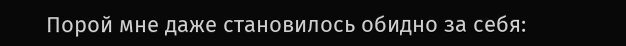Порой мне даже становилось обидно за себя: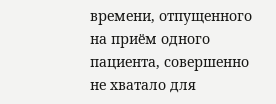времени, отпущенного на приём одного пациента, совершенно не хватало для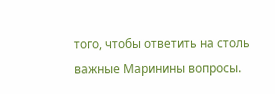того, чтобы ответить на столь важные Маринины вопросы.